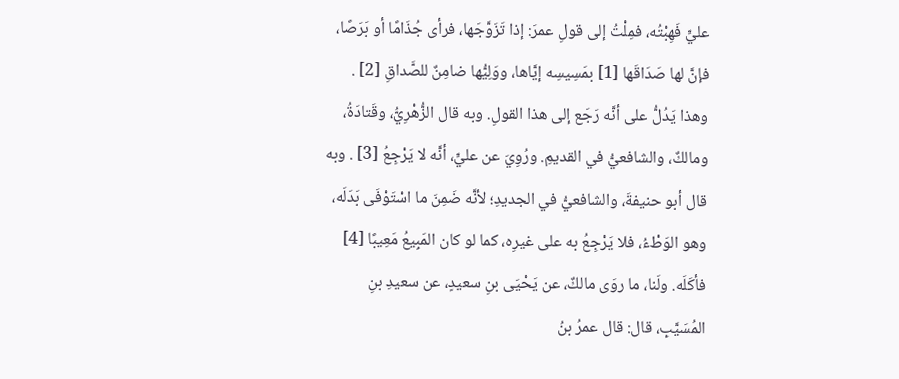عليٍّ فَهِبْتُه، فمِلْتُ إلى قولِ عمرَ: إذا تَزَوَّجَها، فرأى جُذَامًا أو بَرَصًا، فإنَّ لها صَدَاقَها [1] بمَسِيسِه إيَّاها، ووَلِيُّها ضامِنٌ للصَّداقِ [2] . وهذا يَدُلُّ على أنَّه رَجَع إلى هذا القولِ. وبه قال الزُّهْرِيُّ، وقَتادَةُ، ومالكٌ، والشافعيُّ في القديمِ. ورُوِيَ عن عليٍّ، أنَّه لا يَرْجِعُ [3] . وبه قال أبو حنيفةَ، والشافعيُّ في الجديدِ؛ لأنَّه ضَمِنَ ما اسْتَوْفَى بَدَلَه، وهو الوَطْءُ، فلا يَرْجِعُ به على غيرِه، كما لو كان المَبِيعُ مَعِيبًا [4] فأكَلَه. ولَنا، ما روَى مالكٌ، عن يَحْيَى بنِ سعيدٍ، عن سعيدِ بنِ المُسَيَّبِ، قال: قال عمرُ بنُ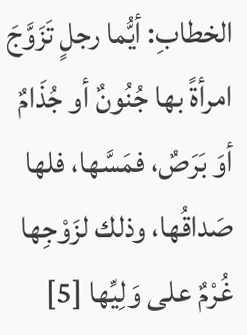الخطابِ: أيُّما رجلٍ تَزَوَّجَ امرأةً بها جُنُونٌ أو جُذَامٌ أوَ بَرَصٌ، فمَسَّها، فلها صَداقُها، وذلك لزَوْجِها غُرْمٌ على وَلِيِّها [5]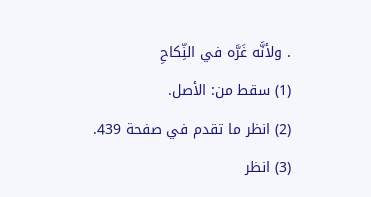. ولأنَّه غَرَّه في النِّكاحِ
(1) سقط من: الأصل.
(2) انظر ما تقدم في صفحة 439.
(3) انظر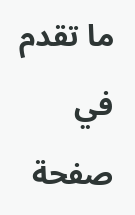ما تقدم في صفحة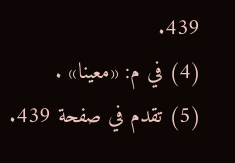439.
(4) في م: «معينا» .
(5) تقدم في صفحة 439.